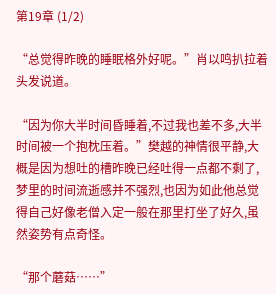第19章 (1/2)

“总觉得昨晚的睡眠格外好呢。”肖以鸣扒拉着头发说道。

“因为你大半时间昏睡着,不过我也差不多,大半时间被一个抱枕压着。”樊越的神情很平静,大概是因为想吐的槽昨晚已经吐得一点都不剩了,梦里的时间流逝感并不强烈,也因为如此他总觉得自己好像老僧入定一般在那里打坐了好久,虽然姿势有点奇怪。

“那个蘑菇……”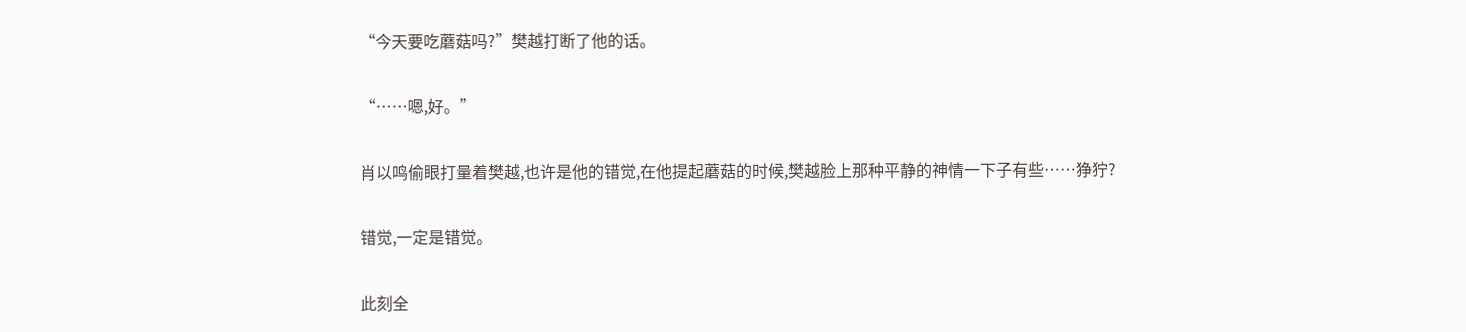“今天要吃蘑菇吗?”樊越打断了他的话。

“……嗯,好。”

肖以鸣偷眼打量着樊越,也许是他的错觉,在他提起蘑菇的时候,樊越脸上那种平静的神情一下子有些……狰狞?

错觉,一定是错觉。

此刻全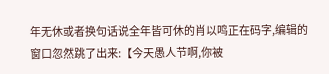年无休或者换句话说全年皆可休的肖以鸣正在码字,编辑的窗口忽然跳了出来:【今天愚人节啊,你被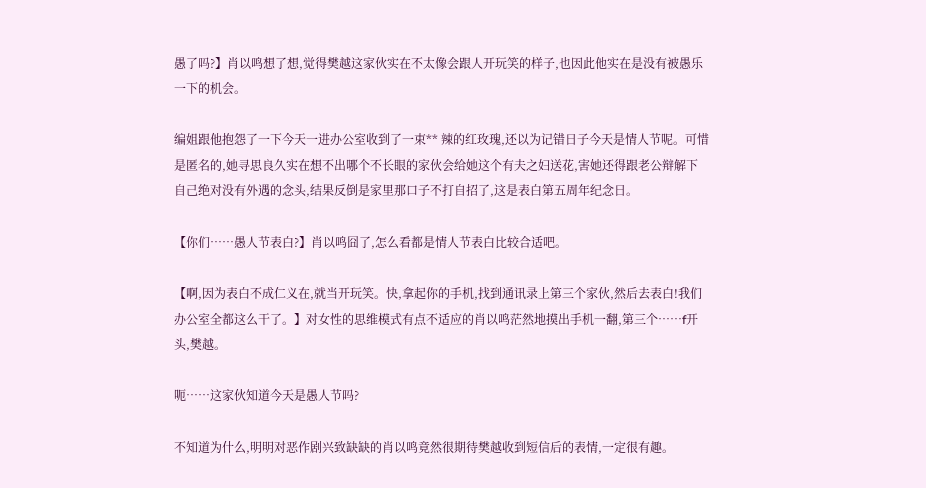愚了吗?】肖以鸣想了想,觉得樊越这家伙实在不太像会跟人开玩笑的样子,也因此他实在是没有被愚乐一下的机会。

编姐跟他抱怨了一下今天一进办公室收到了一束** 辣的红玫瑰,还以为记错日子今天是情人节呢。可惜是匿名的,她寻思良久实在想不出哪个不长眼的家伙会给她这个有夫之妇送花,害她还得跟老公辩解下自己绝对没有外遇的念头,结果反倒是家里那口子不打自招了,这是表白第五周年纪念日。

【你们……愚人节表白?】肖以鸣囧了,怎么看都是情人节表白比较合适吧。

【啊,因为表白不成仁义在,就当开玩笑。快,拿起你的手机,找到通讯录上第三个家伙,然后去表白!我们办公室全都这么干了。】对女性的思维模式有点不适应的肖以鸣茫然地摸出手机一翻,第三个……f开头,樊越。

呃……这家伙知道今天是愚人节吗?

不知道为什么,明明对恶作剧兴致缺缺的肖以鸣竟然很期待樊越收到短信后的表情,一定很有趣。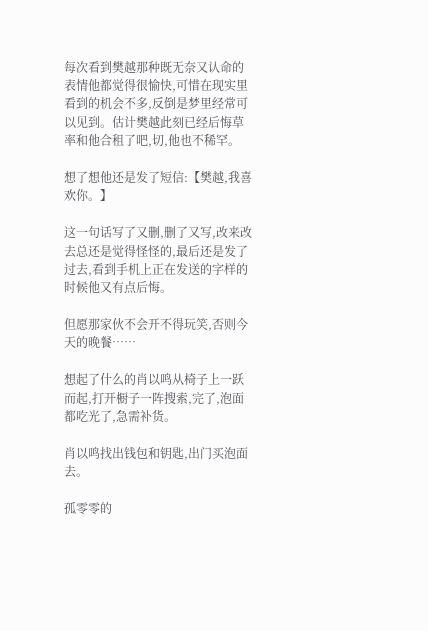每次看到樊越那种既无奈又认命的表情他都觉得很愉快,可惜在现实里看到的机会不多,反倒是梦里经常可以见到。估计樊越此刻已经后悔草率和他合租了吧,切,他也不稀罕。

想了想他还是发了短信:【樊越,我喜欢你。】

这一句话写了又删,删了又写,改来改去总还是觉得怪怪的,最后还是发了过去,看到手机上正在发送的字样的时候他又有点后悔。

但愿那家伙不会开不得玩笑,否则今天的晚餐……

想起了什么的肖以鸣从椅子上一跃而起,打开橱子一阵搜索,完了,泡面都吃光了,急需补货。

肖以鸣找出钱包和钥匙,出门买泡面去。

孤零零的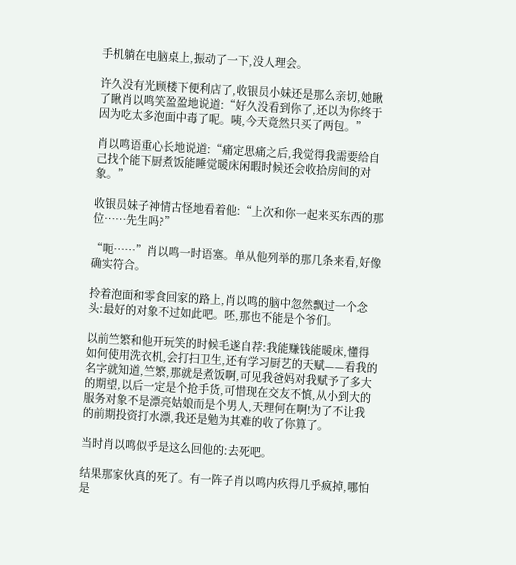手机躺在电脑桌上,振动了一下,没人理会。

许久没有光顾楼下便利店了,收银员小妹还是那么亲切,她瞅了瞅肖以鸣笑盈盈地说道:“好久没看到你了,还以为你终于因为吃太多泡面中毒了呢。咦,今天竟然只买了两包。”

肖以鸣语重心长地说道:“痛定思痛之后,我觉得我需要给自己找个能下厨煮饭能睡觉暖床闲暇时候还会收拾房间的对象。”

收银员妹子神情古怪地看着他:“上次和你一起来买东西的那位……先生吗?”

“呃……”肖以鸣一时语塞。单从他列举的那几条来看,好像确实符合。

拎着泡面和零食回家的路上,肖以鸣的脑中忽然飘过一个念头:最好的对象不过如此吧。呸,那也不能是个爷们。

以前竺繁和他开玩笑的时候毛遂自荐:我能赚钱能暖床,懂得如何使用洗衣机,会打扫卫生,还有学习厨艺的天赋——看我的名字就知道,竺繁,那就是煮饭啊,可见我爸妈对我赋予了多大的期望,以后一定是个抢手货,可惜现在交友不慎,从小到大的服务对象不是漂亮姑娘而是个男人,天理何在啊!为了不让我的前期投资打水漂,我还是勉为其难的收了你算了。

当时肖以鸣似乎是这么回他的:去死吧。

结果那家伙真的死了。有一阵子肖以鸣内疚得几乎疯掉,哪怕是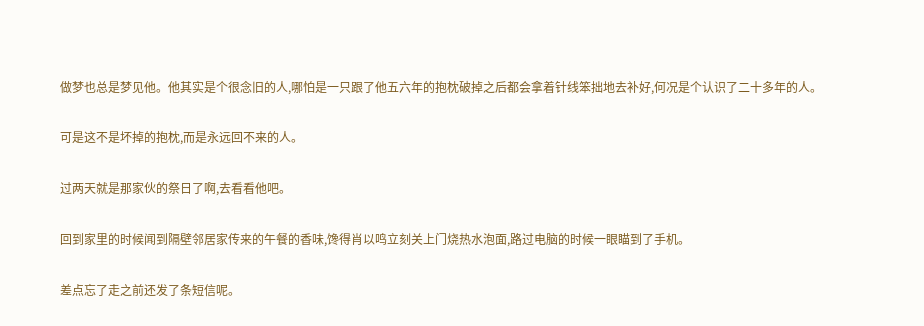做梦也总是梦见他。他其实是个很念旧的人,哪怕是一只跟了他五六年的抱枕破掉之后都会拿着针线笨拙地去补好,何况是个认识了二十多年的人。

可是这不是坏掉的抱枕,而是永远回不来的人。

过两天就是那家伙的祭日了啊,去看看他吧。

回到家里的时候闻到隔壁邻居家传来的午餐的香味,馋得肖以鸣立刻关上门烧热水泡面,路过电脑的时候一眼瞄到了手机。

差点忘了走之前还发了条短信呢。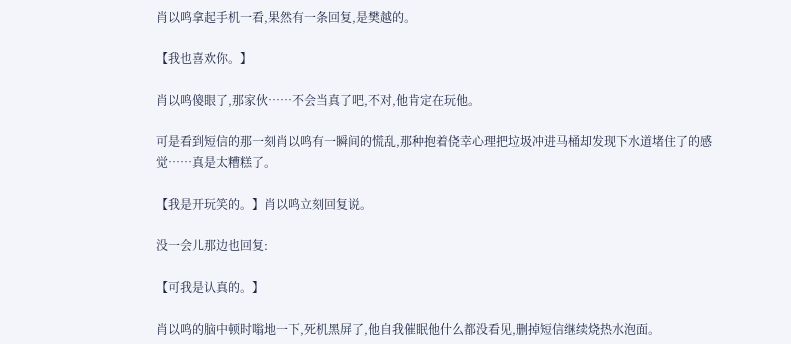肖以鸣拿起手机一看,果然有一条回复,是樊越的。

【我也喜欢你。】

肖以鸣傻眼了,那家伙……不会当真了吧,不对,他肯定在玩他。

可是看到短信的那一刻肖以鸣有一瞬间的慌乱,那种抱着侥幸心理把垃圾冲进马桶却发现下水道堵住了的感觉……真是太糟糕了。

【我是开玩笑的。】肖以鸣立刻回复说。

没一会儿那边也回复:

【可我是认真的。】

肖以鸣的脑中顿时嗡地一下,死机黑屏了,他自我催眠他什么都没看见,删掉短信继续烧热水泡面。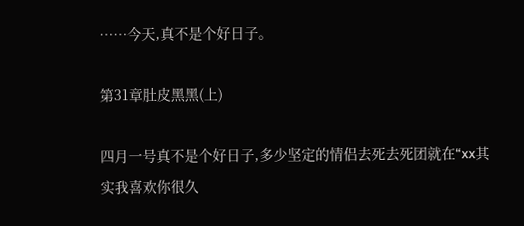……今天,真不是个好日子。

第31章肚皮黑黑(上)

四月一号真不是个好日子,多少坚定的情侣去死去死团就在“xx其实我喜欢你很久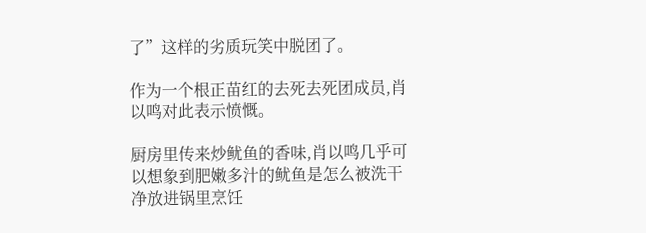了”这样的劣质玩笑中脱团了。

作为一个根正苗红的去死去死团成员,肖以鸣对此表示愤慨。

厨房里传来炒鱿鱼的香味,肖以鸣几乎可以想象到肥嫩多汁的鱿鱼是怎么被洗干净放进锅里烹饪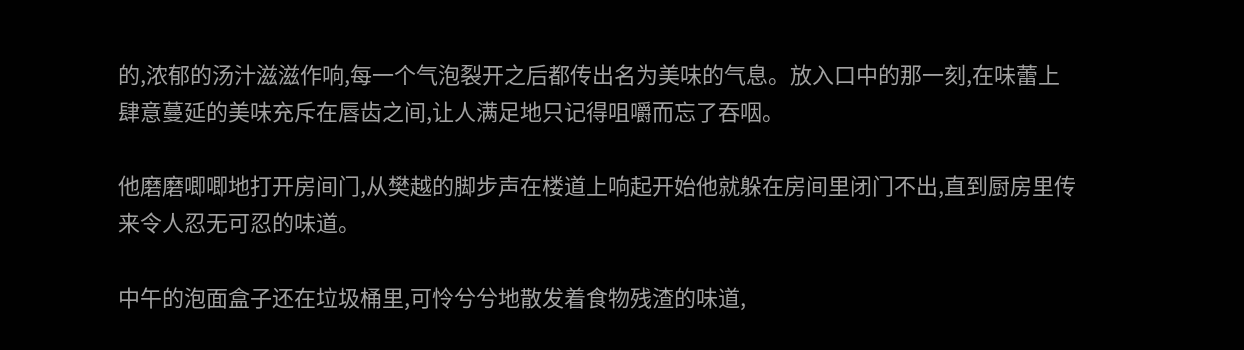的,浓郁的汤汁滋滋作响,每一个气泡裂开之后都传出名为美味的气息。放入口中的那一刻,在味蕾上肆意蔓延的美味充斥在唇齿之间,让人满足地只记得咀嚼而忘了吞咽。

他磨磨唧唧地打开房间门,从樊越的脚步声在楼道上响起开始他就躲在房间里闭门不出,直到厨房里传来令人忍无可忍的味道。

中午的泡面盒子还在垃圾桶里,可怜兮兮地散发着食物残渣的味道,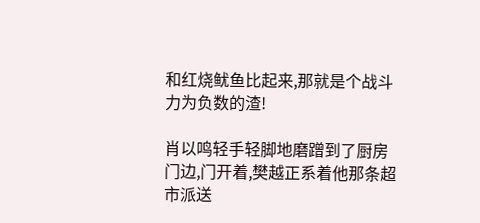和红烧鱿鱼比起来,那就是个战斗力为负数的渣!

肖以鸣轻手轻脚地磨蹭到了厨房门边,门开着,樊越正系着他那条超市派送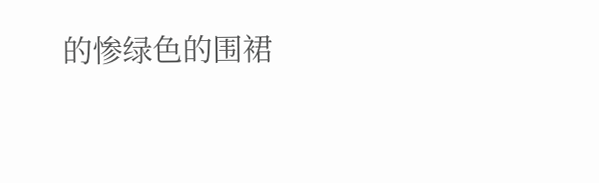的惨绿色的围裙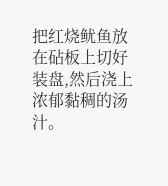把红烧鱿鱼放在砧板上切好装盘,然后浇上浓郁黏稠的汤汁。